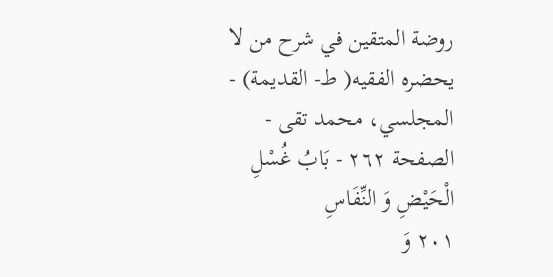روضة المتقين في شرح من لا يحضره الفقيه( ط- القديمة) - المجلسي، محمد تقى - الصفحة ٢٦٢ - بَابُ غُسْلِ الْحَيْضِ وَ النِّفَاسِ
٢٠١ وَ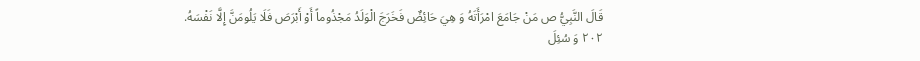قَالَ النَّبِيُّ ص مَنْ جَامَعَ امْرَأَتَهُ وَ هِيَ حَائِضٌ فَخَرَجَ الْوَلَدُ مَجْذُوماً أَوْ أَبْرَصَ فَلَا يَلُومَنَّ إِلَّا نَفْسَهُ.
٢٠٢ وَ سُئِلَ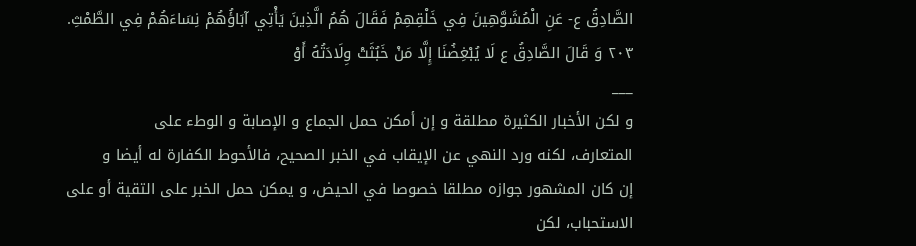الصَّادِقُ ع- عَنِ الْمُشَوَّهِينَ فِي خَلْقِهِمْ فَقَالَ هُمُ الَّذِينَ يَأْتِي آبَاؤُهُمْ نِسَاءَهُمْ فِي الطَّمْثِ.
٢٠٣ وَ قَالَ الصَّادِقُ ع لَا يُبْغِضُنَا إِلَّا مَنْ خَبُثَتْ وِلَادَتُهُ أَوْ
___
و لكن الأخبار الكثيرة مطلقة و إن أمكن حمل الجماع و الإصابة و الوطء على
المتعارف، لكنه ورد النهي عن الإيقاب في الخبر الصحيح، فالأحوط الكفارة له أيضا و
إن كان المشهور جوازه مطلقا خصوصا في الحيض، و يمكن حمل الخبر على التقية أو على
الاستحباب، لكن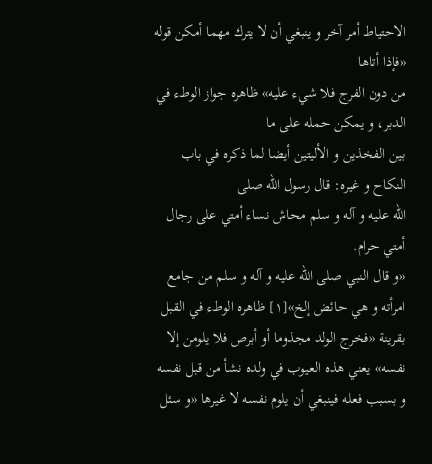الاحتياط أمر آخر و ينبغي أن لا يترك مهما أمكن قوله «فإذا أتاها
من دون الفرج فلا شيء عليه» ظاهره جواز الوطء في الدبر، و يمكن حمله على ما
بين الفخذين و الأليتين أيضا لما ذكره في باب النكاح و غيره: قال رسول الله صلى
الله عليه و آله و سلم محاش نساء أمتي على رجال أمتي حرام.
«و قال النبي صلى الله عليه و آله و سلم من جامع امرأته و هي حائض إلخ»[١] ظاهره الوطء في القبل بقرينة «فخرج الولد مجذوما أو أبرص فلا يلومن إلا نفسه» يعني هذه العيوب في ولده نشأ من قبل نفسه و بسبب فعله فينبغي أن يلوم نفسه لا غيرها «و سئل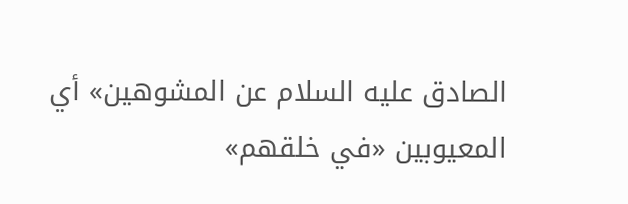الصادق عليه السلام عن المشوهين» أي المعيوبين «في خلقهم»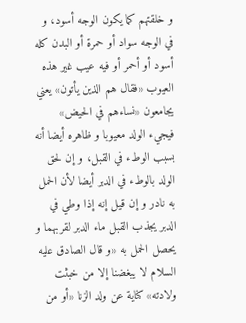و خلقتهم كما يكون الوجه أسود، و في الوجه سواد أو حمرة أو البدن كله أسود أو أحمر أو فيه عيب غير هذه العيوب «فقال هم الذين يأتون» يعني يجامعون «نساءهم في الحيض» فيجيء الولد معيوبا و ظاهره أيضا أنه بسبب الوطء في القبل، و إن لحق الولد بالوطء في الدبر أيضا لأن الحمل به نادر و إن قيل إنه إذا وطي في الدبر يجذب القبل ماء الدبر لقربهما و يحصل الحمل به «و قال الصادق عليه السلام لا يبغضنا إلا من خبثت ولادته» كناية عن ولد الزنا «أو من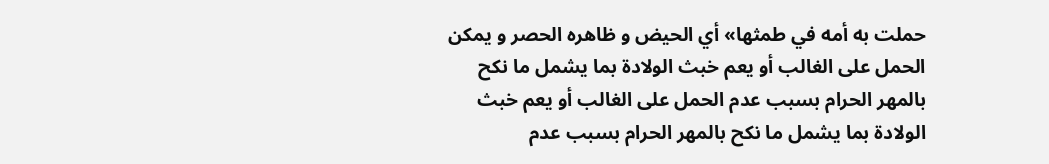حملت به أمه في طمثها» أي الحيض و ظاهره الحصر و يمكن الحمل على الغالب أو يعم خبث الولادة بما يشمل ما نكح بالمهر الحرام بسبب عدم الحمل على الغالب أو يعم خبث الولادة بما يشمل ما نكح بالمهر الحرام بسبب عدم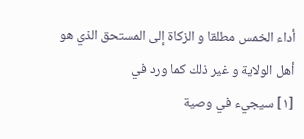أداء الخمس مطلقا و الزكاة إلى المستحق الذي هو أهل الولاية و غير ذلك كما ورد في
[١] سيجيء في وصية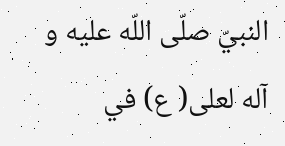النبيّ صلّى اللّه عليه و آله لعلى( ع) في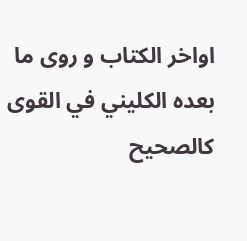اواخر الكتاب و روى ما بعده الكليني في القوى كالصحيح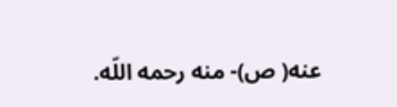عنه( ص)- منه رحمه اللّه.